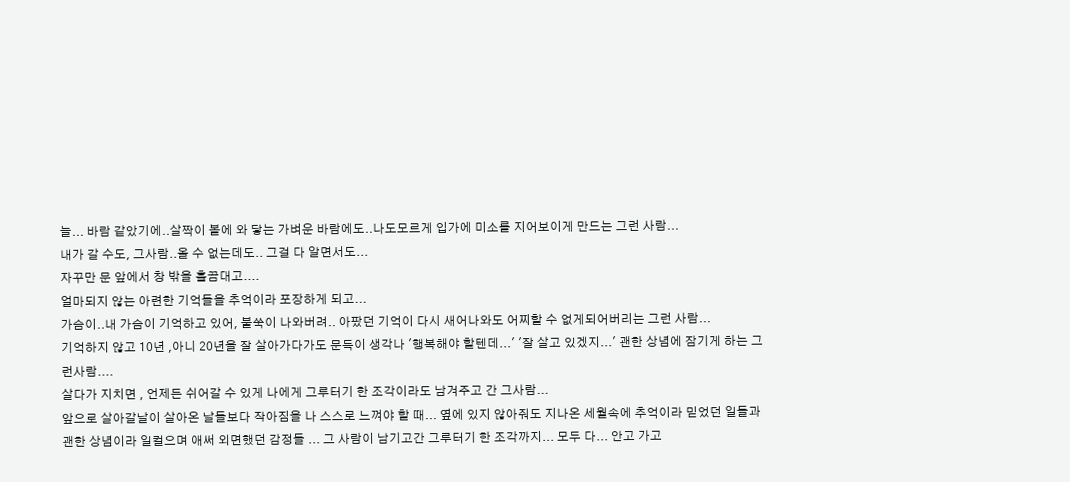늘... 바람 같았기에..살짝이 볼에 와 닿는 가벼운 바람에도..나도모르게 입가에 미소를 지어보이게 만드는 그런 사람...
내가 갈 수도, 그사람..올 수 없는데도.. 그걸 다 알면서도...
자꾸만 문 앞에서 창 밖을 흘끔대고....
얼마되지 않는 아련한 기억들을 추억이라 포장하게 되고...
가슴이..내 가슴이 기억하고 있어, 불쑥이 나와버려.. 아팠던 기억이 다시 새어나와도 어찌할 수 없게되어버리는 그런 사람...
기억하지 않고 10년 ,아니 20년을 잘 살아가다가도 문득이 생각나 '행복해야 할텐데...' '잘 살고 있겠지...' 괜한 상념에 잠기게 하는 그런사람....
살다가 지치면 , 언제든 쉬어갈 수 있게 나에게 그루터기 한 조각이라도 남겨주고 간 그사람...
앞으로 살아갈날이 살아온 날들보다 작아짐을 나 스스로 느껴야 할 때... 옆에 있지 않아줘도 지나온 세월속에 추억이라 믿었던 일들과 괜한 상념이라 일컬으며 애써 외면했던 감정들 ... 그 사람이 남기고간 그루터기 한 조각까지... 모두 다... 안고 가고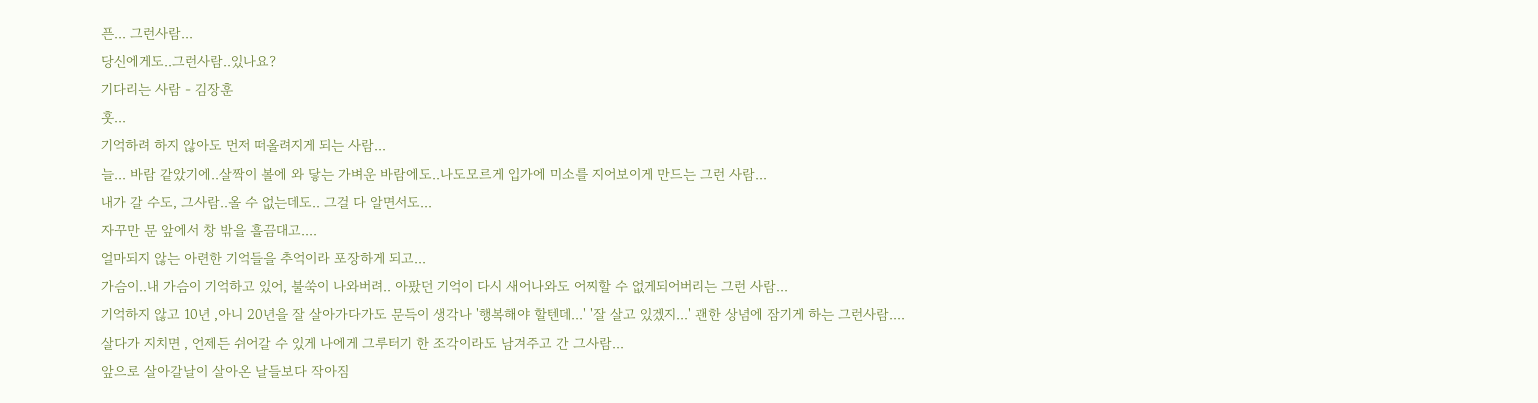픈... 그런사람...
당신에게도..그런사람..있나요?
기다리는 사람 - 김장훈
훗...
기억하려 하지 않아도 먼저 떠올려지게 되는 사람...
늘... 바람 같았기에..살짝이 볼에 와 닿는 가벼운 바람에도..나도모르게 입가에 미소를 지어보이게 만드는 그런 사람...
내가 갈 수도, 그사람..올 수 없는데도.. 그걸 다 알면서도...
자꾸만 문 앞에서 창 밖을 흘끔대고....
얼마되지 않는 아련한 기억들을 추억이라 포장하게 되고...
가슴이..내 가슴이 기억하고 있어, 불쑥이 나와버려.. 아팠던 기억이 다시 새어나와도 어찌할 수 없게되어버리는 그런 사람...
기억하지 않고 10년 ,아니 20년을 잘 살아가다가도 문득이 생각나 '행복해야 할텐데...' '잘 살고 있겠지...' 괜한 상념에 잠기게 하는 그런사람....
살다가 지치면 , 언제든 쉬어갈 수 있게 나에게 그루터기 한 조각이라도 남겨주고 간 그사람...
앞으로 살아갈날이 살아온 날들보다 작아짐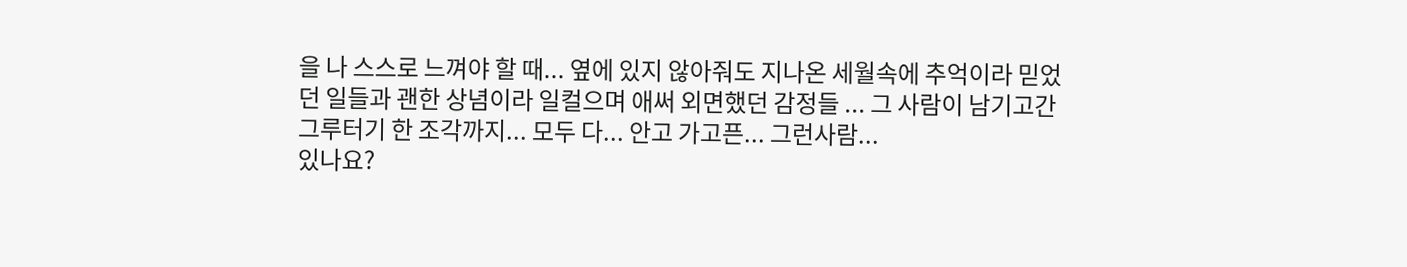을 나 스스로 느껴야 할 때... 옆에 있지 않아줘도 지나온 세월속에 추억이라 믿었던 일들과 괜한 상념이라 일컬으며 애써 외면했던 감정들 ... 그 사람이 남기고간 그루터기 한 조각까지... 모두 다... 안고 가고픈... 그런사람...
있나요?